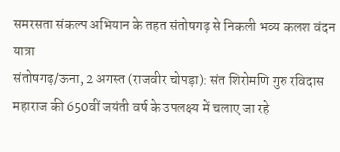समरसता संकल्प अभियान के तहत संतोषगढ़ से निकली भव्य कलश वंदन यात्रा
संतोषगढ़/ऊना, 2 अगस्त (राजवीर चोपड़ा): संत शिरोमणि गुरु रविदास महाराज की 650वीं जयंती वर्ष के उपलक्ष्य में चलाए जा रहे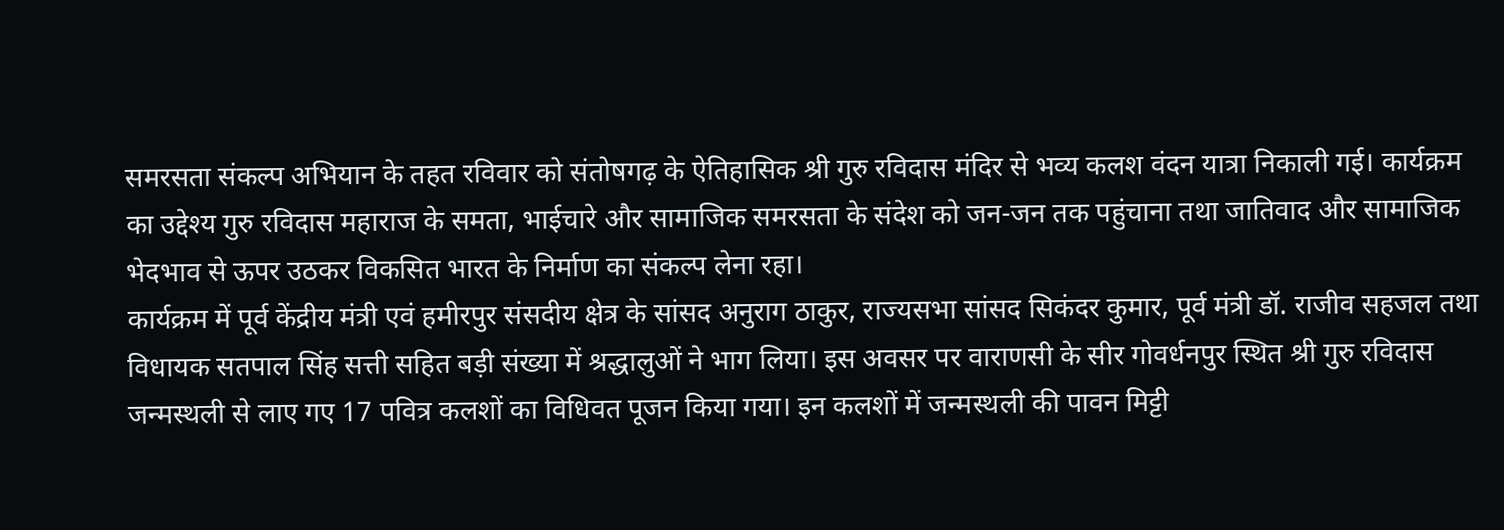समरसता संकल्प अभियान के तहत रविवार को संतोषगढ़ के ऐतिहासिक श्री गुरु रविदास मंदिर से भव्य कलश वंदन यात्रा निकाली गई। कार्यक्रम का उद्देश्य गुरु रविदास महाराज के समता, भाईचारे और सामाजिक समरसता के संदेश को जन-जन तक पहुंचाना तथा जातिवाद और सामाजिक भेदभाव से ऊपर उठकर विकसित भारत के निर्माण का संकल्प लेना रहा।
कार्यक्रम में पूर्व केंद्रीय मंत्री एवं हमीरपुर संसदीय क्षेत्र के सांसद अनुराग ठाकुर, राज्यसभा सांसद सिकंदर कुमार, पूर्व मंत्री डॉ. राजीव सहजल तथा विधायक सतपाल सिंह सत्ती सहित बड़ी संख्या में श्रद्धालुओं ने भाग लिया। इस अवसर पर वाराणसी के सीर गोवर्धनपुर स्थित श्री गुरु रविदास जन्मस्थली से लाए गए 17 पवित्र कलशों का विधिवत पूजन किया गया। इन कलशों में जन्मस्थली की पावन मिट्टी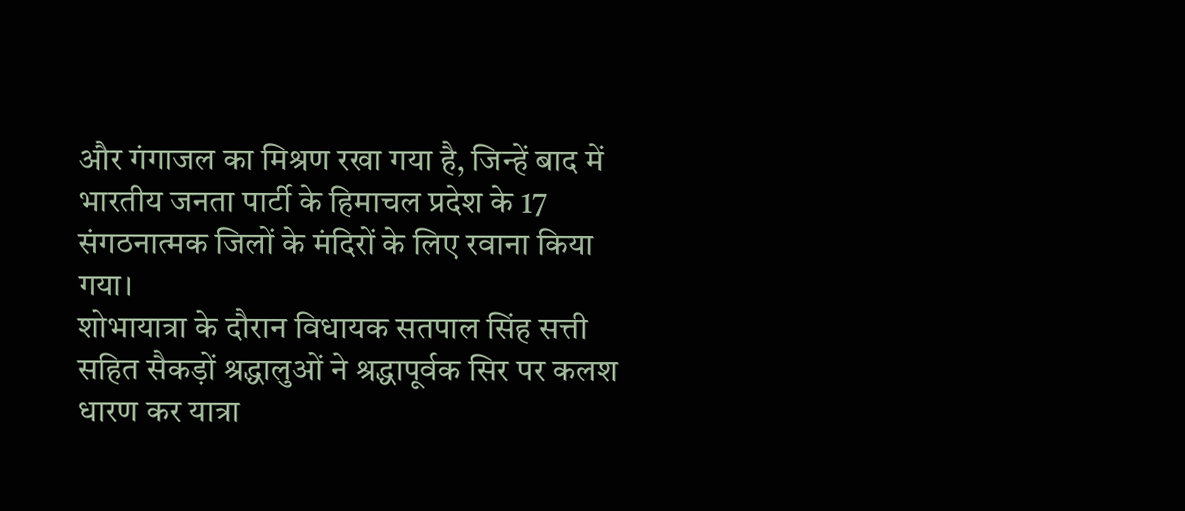और गंगाजल का मिश्रण रखा गया है, जिन्हें बाद में भारतीय जनता पार्टी के हिमाचल प्रदेश के 17 संगठनात्मक जिलों के मंदिरों के लिए रवाना किया गया।
शोभायात्रा के दौरान विधायक सतपाल सिंह सत्ती सहित सैकड़ों श्रद्धालुओं ने श्रद्धापूर्वक सिर पर कलश धारण कर यात्रा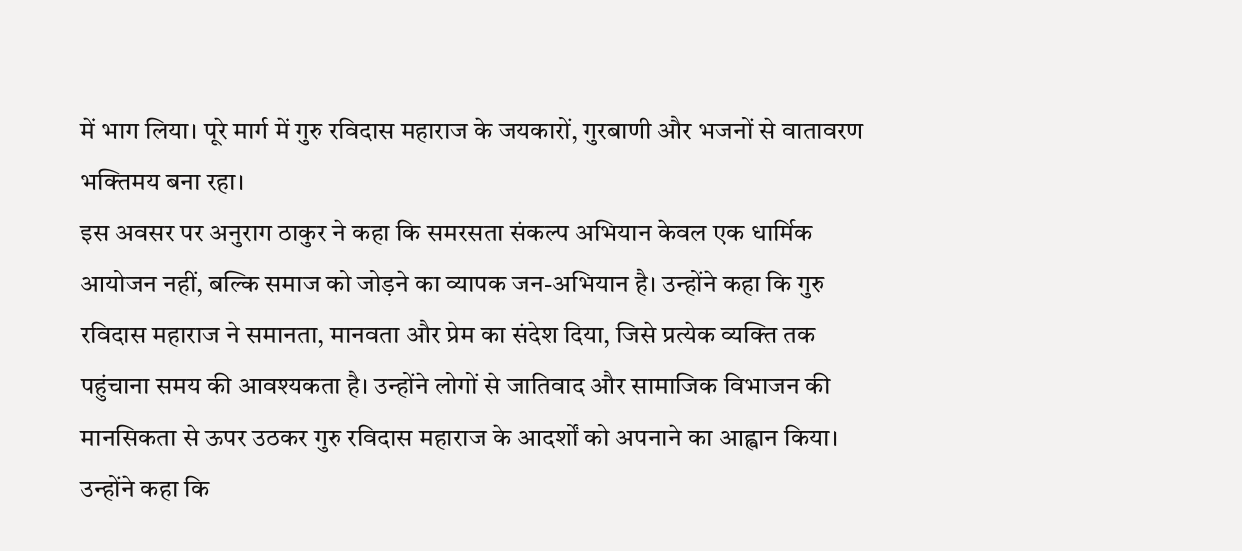में भाग लिया। पूरे मार्ग में गुरु रविदास महाराज के जयकारों, गुरबाणी और भजनों से वातावरण भक्तिमय बना रहा।
इस अवसर पर अनुराग ठाकुर ने कहा कि समरसता संकल्प अभियान केवल एक धार्मिक आयोजन नहीं, बल्कि समाज को जोड़ने का व्यापक जन-अभियान है। उन्होंने कहा कि गुरु रविदास महाराज ने समानता, मानवता और प्रेम का संदेश दिया, जिसे प्रत्येक व्यक्ति तक पहुंचाना समय की आवश्यकता है। उन्होंने लोगों से जातिवाद और सामाजिक विभाजन की मानसिकता से ऊपर उठकर गुरु रविदास महाराज के आदर्शों को अपनाने का आह्वान किया।
उन्होंने कहा कि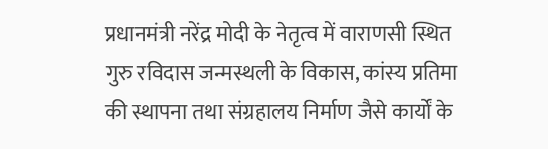प्रधानमंत्री नरेंद्र मोदी के नेतृत्व में वाराणसी स्थित गुरु रविदास जन्मस्थली के विकास, कांस्य प्रतिमा की स्थापना तथा संग्रहालय निर्माण जैसे कार्यों के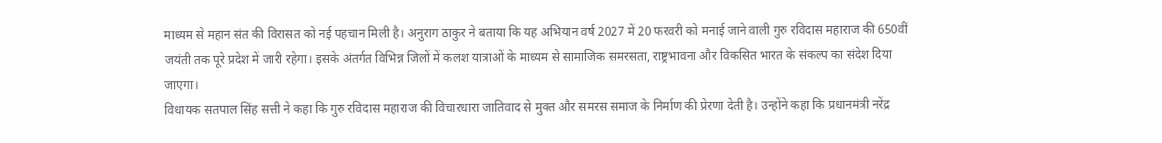माध्यम से महान संत की विरासत को नई पहचान मिली है। अनुराग ठाकुर ने बताया कि यह अभियान वर्ष 2027 में 20 फरवरी को मनाई जाने वाली गुरु रविदास महाराज की 650वीं जयंती तक पूरे प्रदेश में जारी रहेगा। इसके अंतर्गत विभिन्न जिलों में कलश यात्राओं के माध्यम से सामाजिक समरसता, राष्ट्रभावना और विकसित भारत के संकल्प का संदेश दिया जाएगा।
विधायक सतपाल सिंह सत्ती ने कहा कि गुरु रविदास महाराज की विचारधारा जातिवाद से मुक्त और समरस समाज के निर्माण की प्रेरणा देती है। उन्होंने कहा कि प्रधानमंत्री नरेंद्र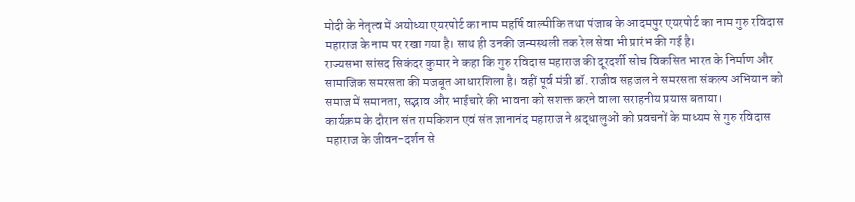मोदी के नेतृत्व में अयोध्या एयरपोर्ट का नाम महर्षि वाल्मीकि तथा पंजाब के आदमपुर एयरपोर्ट का नाम गुरु रविदास महाराज के नाम पर रखा गया है। साथ ही उनकी जन्मस्थली तक रेल सेवा भी प्रारंभ की गई है।
राज्यसभा सांसद सिकंदर कुमार ने कहा कि गुरु रविदास महाराज की दूरदर्शी सोच विकसित भारत के निर्माण और सामाजिक समरसता की मजबूत आधारशिला है। वहीं पूर्व मंत्री डॉ. राजीव सहजल ने समरसता संकल्प अभियान को समाज में समानता, सद्भाव और भाईचारे की भावना को सशक्त करने वाला सराहनीय प्रयास बताया।
कार्यक्रम के दौरान संत रामकिशन एवं संत ज्ञानानंद महाराज ने श्रद्धालुओं को प्रवचनों के माध्यम से गुरु रविदास महाराज के जीवन-दर्शन से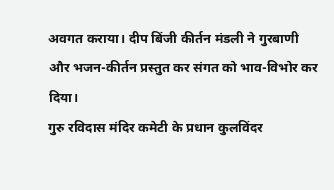अवगत कराया। दीप बिंजी कीर्तन मंडली ने गुरबाणी और भजन-कीर्तन प्रस्तुत कर संगत को भाव-विभोर कर दिया।
गुरु रविदास मंदिर कमेटी के प्रधान कुलविंदर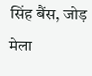सिंह बैंस, जोड़ मेला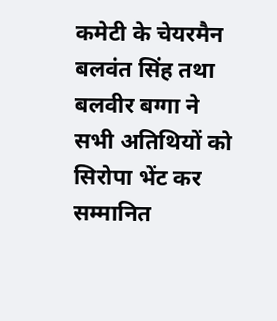कमेटी के चेयरमैन बलवंत सिंह तथा बलवीर बग्गा ने सभी अतिथियों को सिरोपा भेंट कर सम्मानित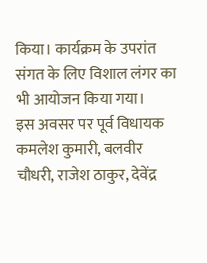किया। कार्यक्रम के उपरांत संगत के लिए विशाल लंगर का भी आयोजन किया गया।
इस अवसर पर पूर्व विधायक कमलेश कुमारी, बलवीर चौधरी, राजेश ठाकुर, देवेंद्र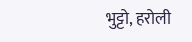भुट्टो, हरोली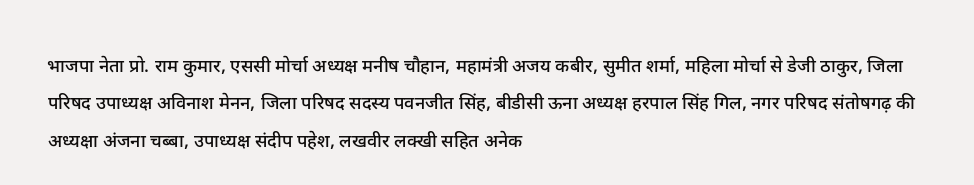भाजपा नेता प्रो. राम कुमार, एससी मोर्चा अध्यक्ष मनीष चौहान, महामंत्री अजय कबीर, सुमीत शर्मा, महिला मोर्चा से डेजी ठाकुर, जिला परिषद उपाध्यक्ष अविनाश मेनन, जिला परिषद सदस्य पवनजीत सिंह, बीडीसी ऊना अध्यक्ष हरपाल सिंह गिल, नगर परिषद संतोषगढ़ की अध्यक्षा अंजना चब्बा, उपाध्यक्ष संदीप पहेश, लखवीर लक्खी सहित अनेक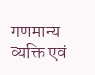गणमान्य व्यक्ति एवं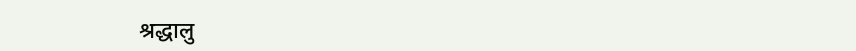श्रद्धालु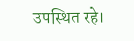उपस्थित रहे।